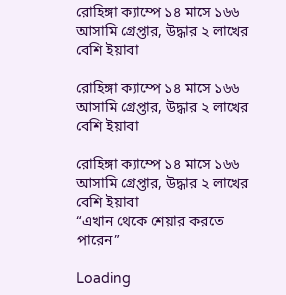রোহিঙ্গা ক্যাম্পে ১৪ মাসে ১৬৬ আসামি গ্রেপ্তার, উদ্ধার ২ লাখের বেশি ইয়াবা

রোহিঙ্গা ক্যাম্পে ১৪ মাসে ১৬৬ আসামি গ্রেপ্তার, উদ্ধার ২ লাখের বেশি ইয়াবা

রোহিঙ্গা ক্যাম্পে ১৪ মাসে ১৬৬ আসামি গ্রেপ্তার, উদ্ধার ২ লাখের বেশি ইয়াবা
“এখান থেকে শেয়ার করতে পারেন”

Loading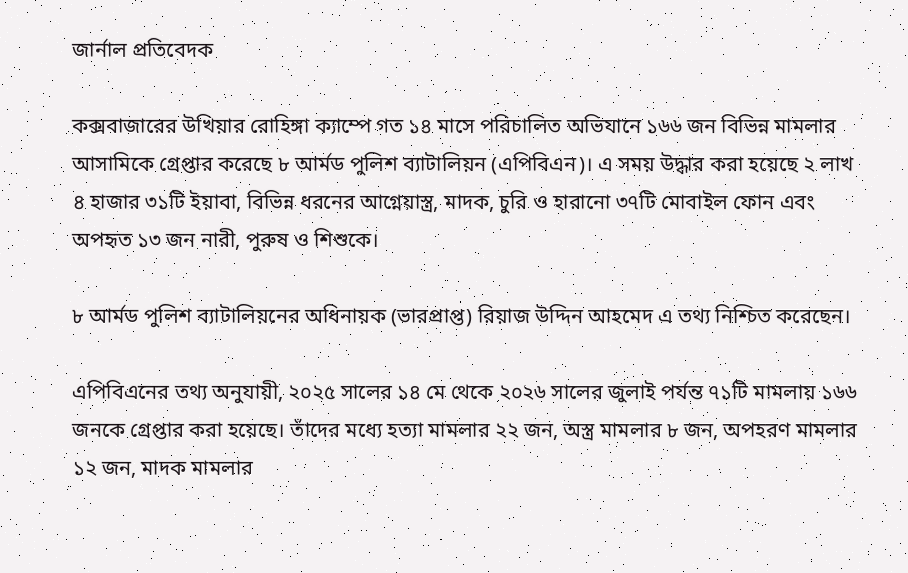জার্নাল প্রতিবেদক

কক্সবাজারের উখিয়ার রোহিঙ্গা ক্যাম্পে গত ১৪ মাসে পরিচালিত অভিযানে ১৬৬ জন বিভিন্ন মামলার আসামিকে গ্রেপ্তার করেছে ৮ আর্মড পুলিশ ব্যাটালিয়ন (এপিবিএন)। এ সময় উদ্ধার করা হয়েছে ২ লাখ ৪ হাজার ৩১টি ইয়াবা, বিভিন্ন ধরনের আগ্নেয়াস্ত্র, মাদক, চুরি ও হারানো ৩৭টি মোবাইল ফোন এবং অপহৃত ১৩ জন নারী, পুরুষ ও শিশুকে।

৮ আর্মড পুলিশ ব্যাটালিয়নের অধিনায়ক (ভারপ্রাপ্ত) রিয়াজ উদ্দিন আহমেদ এ তথ্য নিশ্চিত করেছেন।

এপিবিএনের তথ্য অনুযায়ী, ২০২৫ সালের ১৪ মে থেকে ২০২৬ সালের জুলাই পর্যন্ত ৭১টি মামলায় ১৬৬ জনকে গ্রেপ্তার করা হয়েছে। তাঁদের মধ্যে হত্যা মামলার ২২ জন, অস্ত্র মামলার ৮ জন, অপহরণ মামলার ১২ জন, মাদক মামলার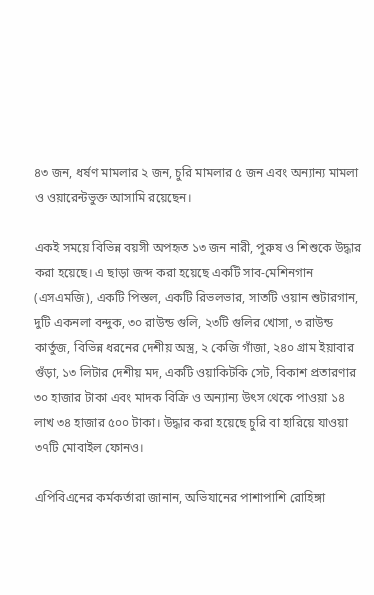৪৩ জন, ধর্ষণ মামলার ২ জন, চুরি মামলার ৫ জন এবং অন্যান্য মামলা ও ওয়ারেন্টভুক্ত আসামি রয়েছেন।

একই সময়ে বিভিন্ন বয়সী অপহৃত ১৩ জন নারী, পুরুষ ও শিশুকে উদ্ধার করা হয়েছে। এ ছাড়া জব্দ করা হয়েছে একটি সাব-মেশিনগান (এসএমজি), একটি পিস্তল, একটি রিভলভার, সাতটি ওয়ান শুটারগান, দুটি একনলা বন্দুক, ৩০ রাউন্ড গুলি, ২৩টি গুলির খোসা, ৩ রাউন্ড কার্তুজ, বিভিন্ন ধরনের দেশীয় অস্ত্র, ২ কেজি গাঁজা, ২৪০ গ্রাম ইয়াবার গুঁড়া, ১৩ লিটার দেশীয় মদ, একটি ওয়াকিটকি সেট, বিকাশ প্রতারণার ৩০ হাজার টাকা এবং মাদক বিক্রি ও অন্যান্য উৎস থেকে পাওয়া ১৪ লাখ ৩৪ হাজার ৫০০ টাকা। উদ্ধার করা হয়েছে চুরি বা হারিয়ে যাওয়া ৩৭টি মোবাইল ফোনও।

এপিবিএনের কর্মকর্তারা জানান, অভিযানের পাশাপাশি রোহিঙ্গা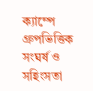ক্যাম্পে গ্রুপভিত্তিক সংঘর্ষ ও সহিংসতা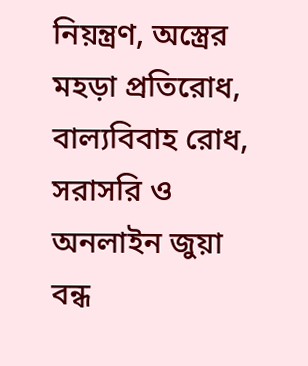নিয়ন্ত্রণ, অস্ত্রের মহড়া প্রতিরোধ, বাল্যবিবাহ রোধ, সরাসরি ও অনলাইন জুয়া বন্ধ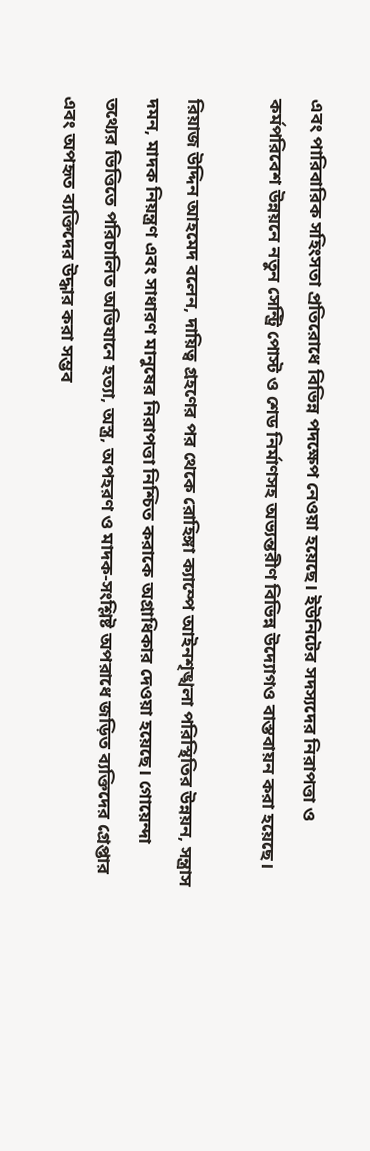এবং পারিবারিক সহিংসতা প্রতিরোধে বিভিন্ন পদক্ষেপ নেওয়া হয়েছে। ইউনিটের সদস্যদের নিরাপত্তা ও কর্মপরিবেশ উন্নয়নে নতুন সেন্ট্রি পোস্ট ও শেড নির্মাণসহ অভ্যন্তরীণ বিভিন্ন উদ্যোগও বাস্তবায়ন করা হয়েছে।

রিয়াজ উদ্দিন আহমেদ বলেন, দায়িত্ব গ্রহণের পর থেকে রোহিঙ্গা ক্যাম্পে আইনশৃঙ্খলা পরিস্থিতির উন্নয়ন, সন্ত্রাস দমন, মাদক নিয়ন্ত্রণ এবং সাধারণ মানুষের নিরাপত্তা নিশ্চিত করাকে অগ্রাধিকার দেওয়া হয়েছে। গোয়েন্দা তথ্যের ভিত্তিতে পরিচালিত অভিযানে হত্যা, অস্ত্র, অপহরণ ও মাদক-সংশ্লিষ্ট অপরাধে জড়িত ব্যক্তিদের গ্রেপ্তার এবং অপহৃত ব্যক্তিদের উদ্ধার করা সম্ভব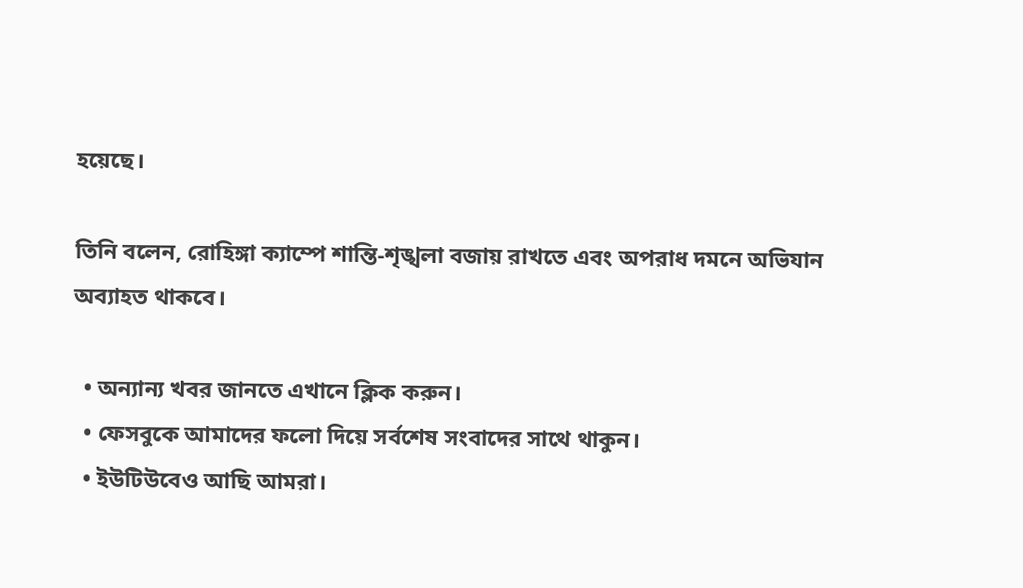হয়েছে।

তিনি বলেন, রোহিঙ্গা ক্যাম্পে শান্তি-শৃঙ্খলা বজায় রাখতে এবং অপরাধ দমনে অভিযান অব্যাহত থাকবে।

  • অন্যান্য খবর জানতে এখানে ক্লিক করুন।
  • ফেসবুকে আমাদের ফলো দিয়ে সর্বশেষ সংবাদের সাথে থাকুন।
  • ইউটিউবেও আছি আমরা।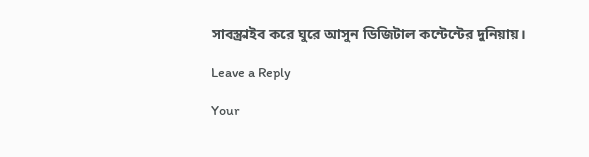সাবস্ক্রাইব করে ঘুরে আসুন ডিজিটাল কন্টেন্টের দুনিয়ায়।

Leave a Reply

Your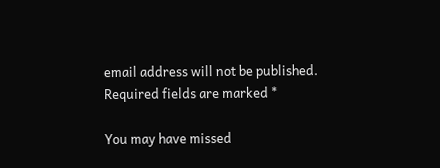email address will not be published. Required fields are marked *

You may have missed